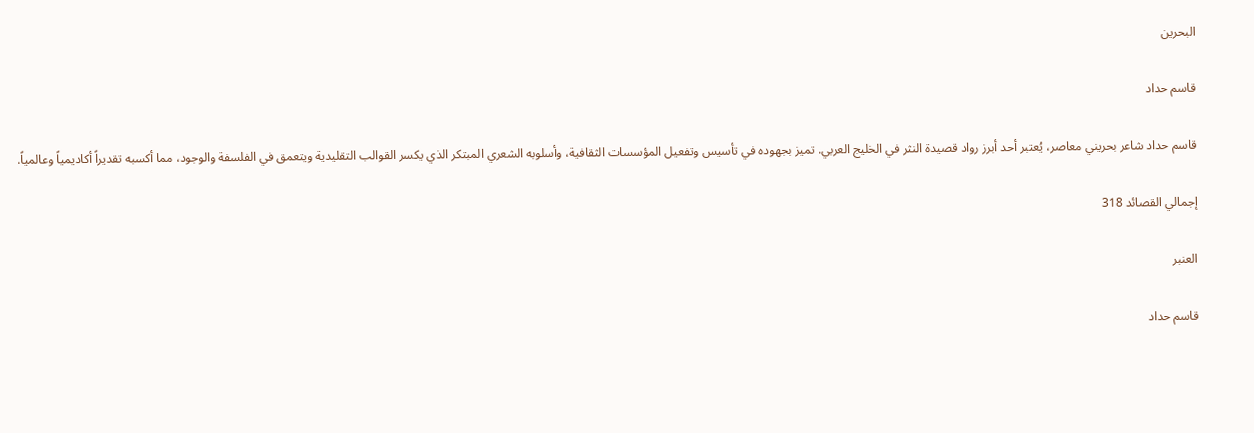البحرين

قاسم حداد

قاسم حداد شاعر بحريني معاصر، يُعتبر أحد أبرز رواد قصيدة النثر في الخليج العربي. تميز بجهوده في تأسيس وتفعيل المؤسسات الثقافية، وأسلوبه الشعري المبتكر الذي يكسر القوالب التقليدية ويتعمق في الفلسفة والوجود، مما أكسبه تقديراً أكاديمياً وعالمياً.

إجمالي القصائد 318

العنبر

قاسم حداد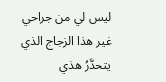ليس لي من جراحي غير هذا الزجاج الذي يتحدَّرُ هذي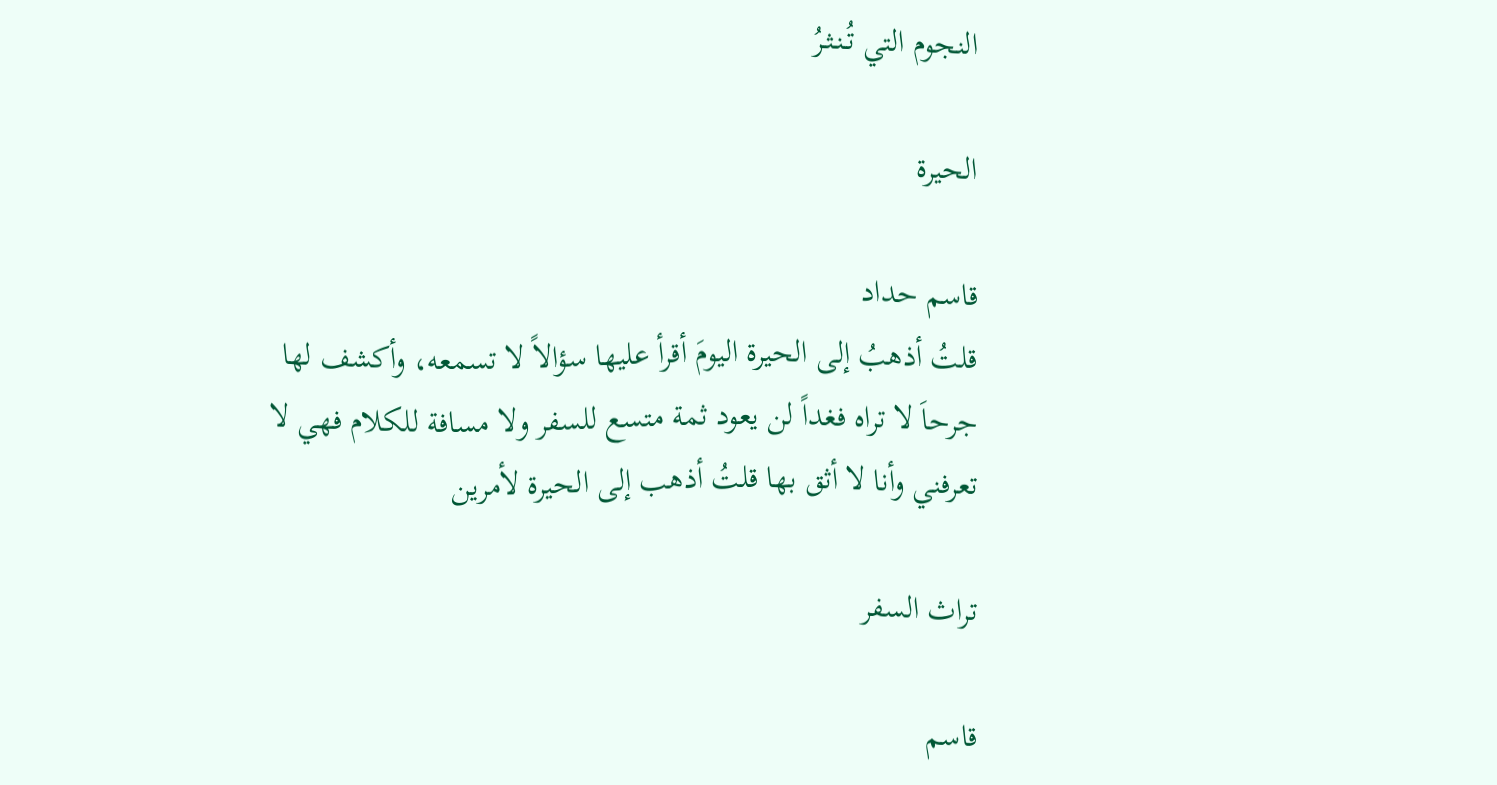النجوم التي تُـنـثـرُ

الحيرة

قاسم حداد
قلتُ أذهبُ إلى الحيرة اليومَ أقرأ عليها سؤالاً لا تسمعه، وأكشف لها جرحاَ لا تراه فغداً لن يعود ثمة متسع للسفر ولا مسافة للكلام فهي لا تعرفني وأنا لا أثق بها قلتُ أذهب إلى الحيرة لأمرين

تراث السفر

قاسم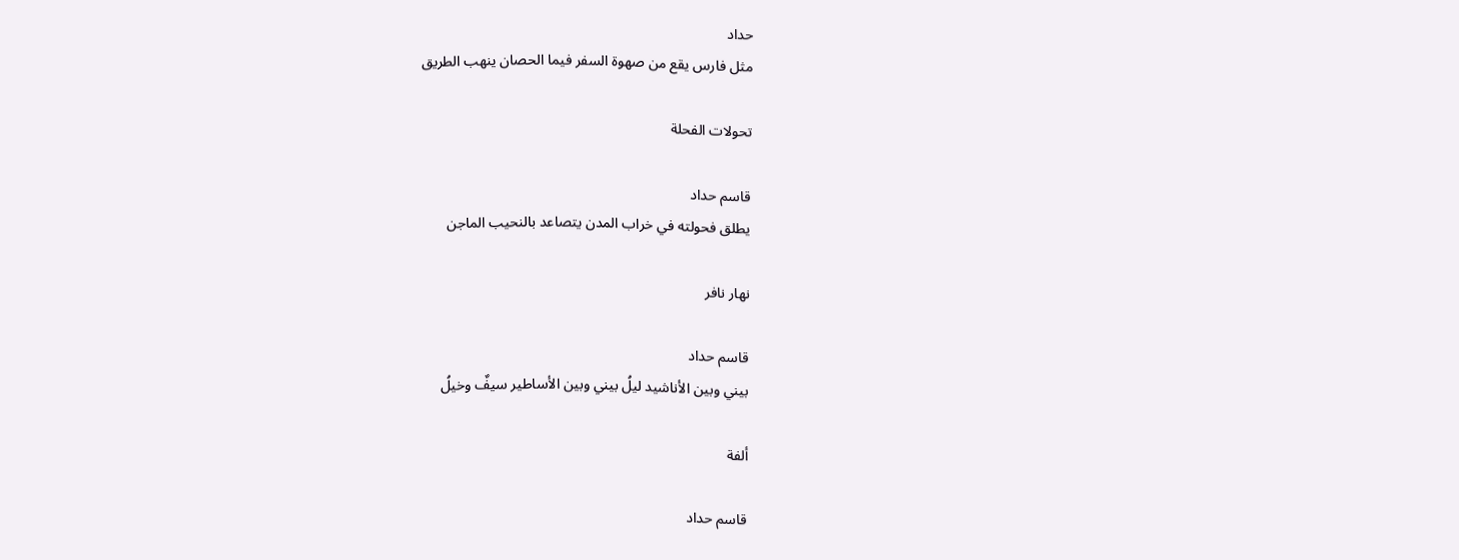حداد
مثل فارس يقع من صهوة السفر فيما الحصان ينهب الطريق

تحولات الفحلة

قاسم حداد
يطلق فحولته في خراب المدن يتصاعد بالنحيب الماجن

نهار نافر

قاسم حداد
بيني وبين الأناشيد ليلُ بيني وبين الأساطير سيفٌ وخيلُ

ألفة

قاسم حداد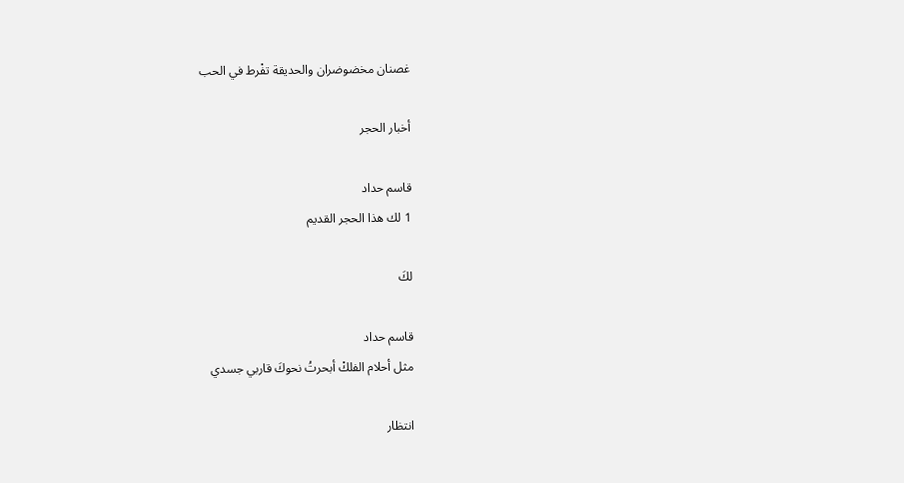غصنان مخضوضران والحديقة تفْرط في الحب

أخبار الحجر

قاسم حداد
1 لك هذا الحجر القديم

لكَ

قاسم حداد
مثل أحلام الفلكْ أبحرتُ نحوكَ قاربي جسدي

انتظار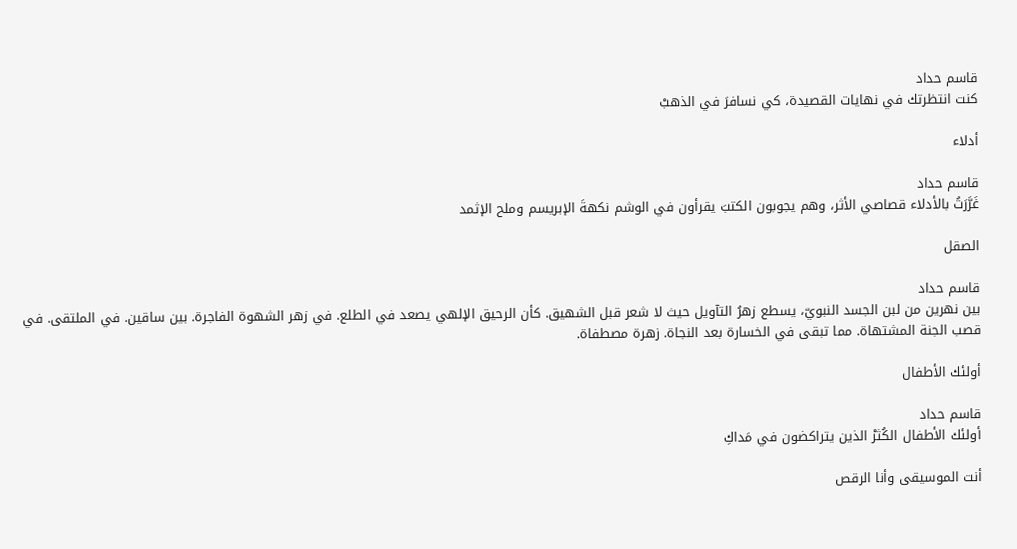قاسم حداد
كنت انتظرتك في نهايات القصيدة، كي نسافرَ في الذهبْ

أدلاء

قاسم حداد
غَرَّرَتُ بالأدلاء قصاصي الأثر، وهم يجوبون الكتبَ يقرأون في الوشم نكهةَ الإبريسم وملح الإثمد

الصقل

قاسم حداد
بين نهرين من لبن الجسد النبويّ، يسطع زهرُ التآويل حيث لا شعر قبل الشهيق. كأن الرحيق الإلهي يصعد في الطلع. في زهر الشهوة الفاجرة. بين ساقين. في الملتقى. في قصب الجنة المشتهاة. مما تبقى في الخسارة بعد النجاة. زهرة مصطفاة.

أولئك الأطفال

قاسم حداد
أولئك الأطفال الكُثرْ الذين يتراكضون في مَداكِ

أنت الموسيقى وأنا الرقص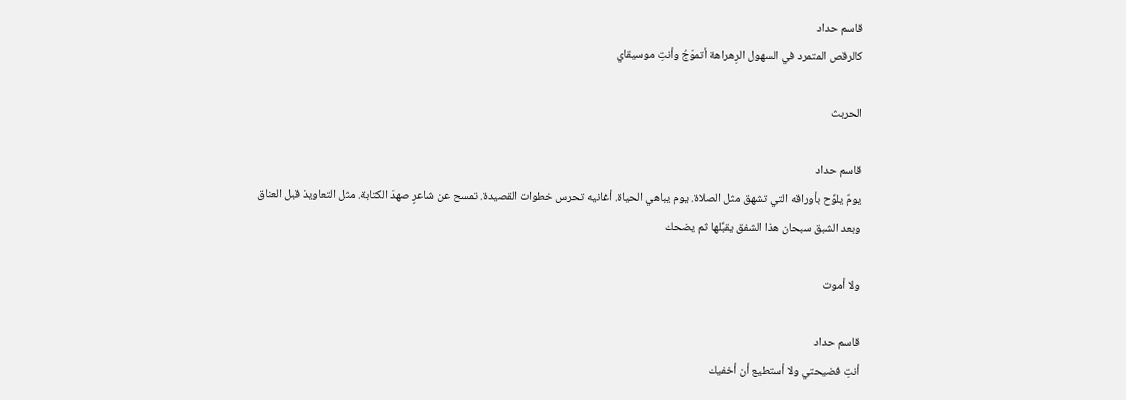قاسم حداد
كالرقص المتمرد في السهول الرِهراهة أتموّجُ وأنتِ موسيقاي

الحربث

قاسم حداد
يومٌ يلوِّح بأوراقه التي تشهق مثل الصلاة. يوم يباهي الحياة. أغانيه تحرس خطوات القصيدة. تمسح عن شاعرٍ صهدَ الكتابة. مثل التعاويذ قبل العناق وبعد الشبق سبحان هذا الشفق يقبِّلها ثم يضحك

ولا أموت

قاسم حداد
أنتِ فضيحتي ولا أستطيع أن أخفيك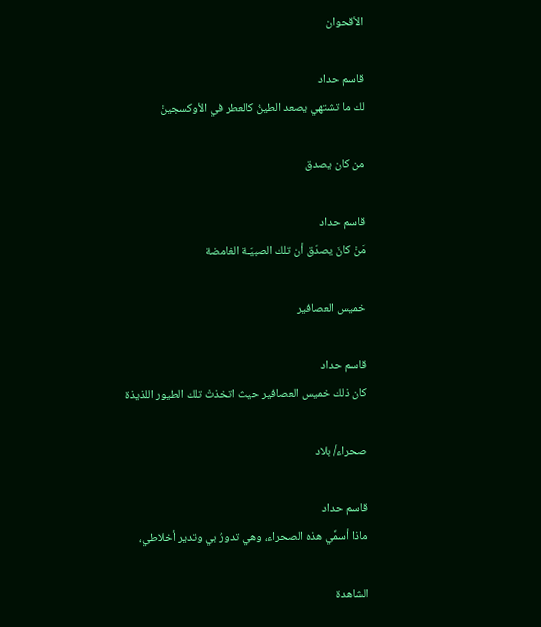الأقحوان

قاسم حداد
لك ما تشتهي يصعد الطينُ كالعطر في الأوكسجينْ

من كان يصدق

قاسم حداد
مَنْ كانَ يصدّق أن تلك الصبيّـة الغامضة

خميس العصافير

قاسم حداد
كان ذلك خميس العصافير حيث اتخذتْ تلك الطيور اللذيذة

صحراء/ بلاد

قاسم حداد
ماذا أسمِّي هذه الصحراء، وهي تدورُ بي وتدير أخلاطي،

الشاهدة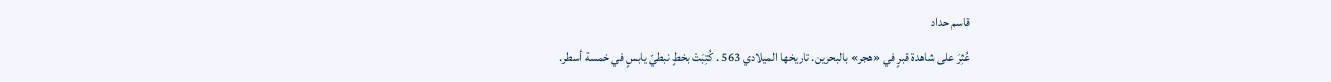قاسم حداد
عُثِرَ على شاهدة قبرٍ في «هجر» بالبحرين. تاريخها الميلادي 563 . كُتِبَتْ بخطٍ نبطيّ يابسٍ في خمسة أسطر.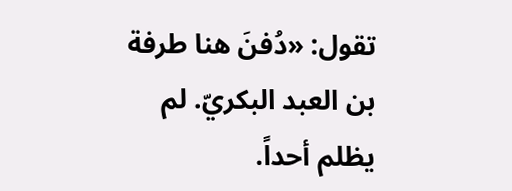تقول: «دُفنَ هنا طرفة بن العبد البكريّ. لم يظلم أحداً.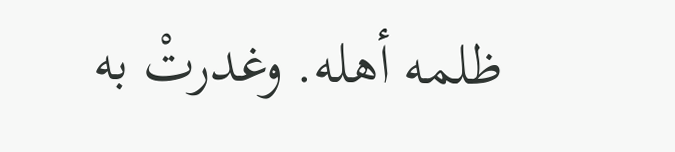ظلمه أهله. وغدرتْ به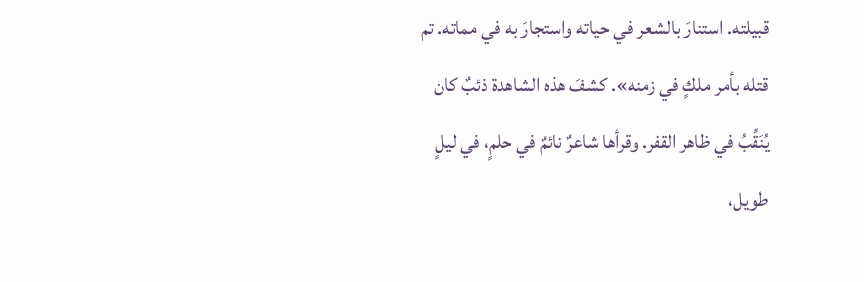قبيلته. استنارَ بالشعر في حياته واستجارَ به في مماته. تم قتله بأمر ملكٍ في زمنه». كشفَ هذه الشاهدة ذئبٌ كان يُنَقِّبُ في ظاهر القفر. وقرأها شاعرٌ نائمٌ في حلمٍ، في ليلٍ طويل،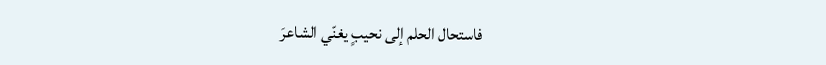فاستحال الحلم إلى نحيبٍ يغنّي الشاعرَ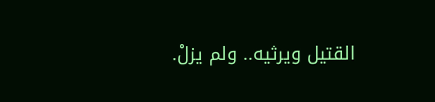القتيل ويرثيه.. ولم يزلْ.